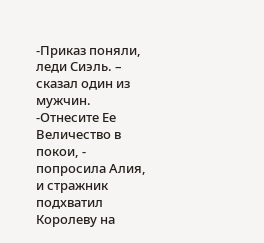-Приказ поняли, леди Сиэль. – сказал один из мужчин.
-Отнесите Ее Величество в покои, - попросила Алия, и стражник подхватил Королеву на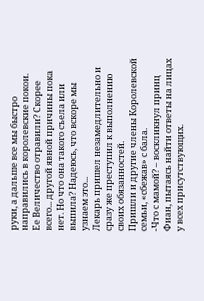руки, а дальше все мы быстро направились в королевские покои.
Ее Величество отравили? Скорее всего... другой явной причины пока нет. Но что она такого съела или выпила? Надеюсь, что вскоре мы узнаем это...
Лекарь пришел незамедлительно и сразу же преступил к выполнению своих обязанностей.
Пришли и другие члены Королевской семьи, «сбежав» с бала.
-Что с мамой? – воскликнул принц Фиан, пытаясь найти ответы на лицах у всех присутствующих.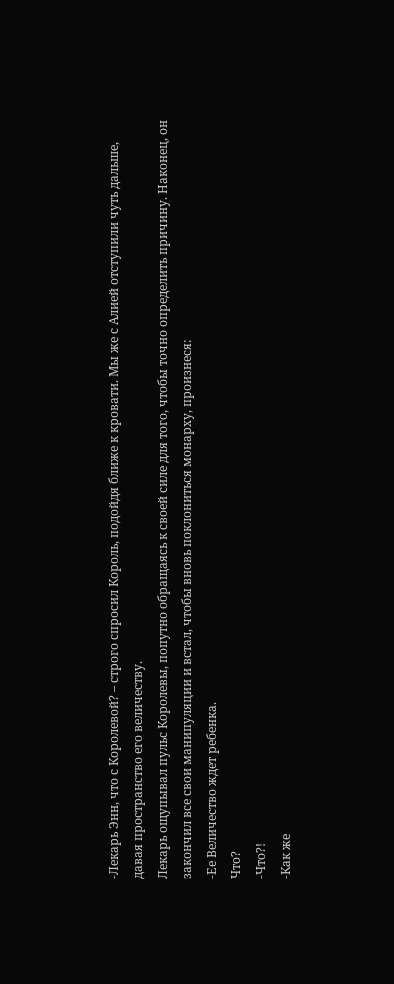-Лекарь Энн, что с Королевой? – строго спросил Король, подойдя ближе к кровати. Мы же с Алией отступили чуть дальше, давая пространство его величеству.
Лекарь ощупывал пульс Королевы, попутно обращаясь к своей силе для того, чтобы точно определить причину. Наконец, он закончил все свои манипуляции и встал, чтобы вновь поклониться монарху, произнеся:
-Ее Величество ждет ребенка.
Что?
-Что?!
-Как же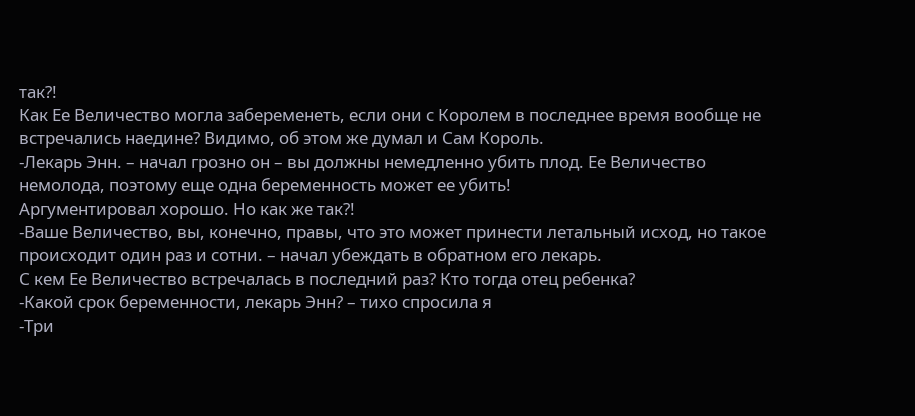так?!
Как Ее Величество могла забеременеть, если они с Королем в последнее время вообще не встречались наедине? Видимо, об этом же думал и Сам Король.
-Лекарь Энн. – начал грозно он – вы должны немедленно убить плод. Ее Величество немолода, поэтому еще одна беременность может ее убить!
Аргументировал хорошо. Но как же так?!
-Ваше Величество, вы, конечно, правы, что это может принести летальный исход, но такое происходит один раз и сотни. – начал убеждать в обратном его лекарь.
С кем Ее Величество встречалась в последний раз? Кто тогда отец ребенка?
-Какой срок беременности, лекарь Энн? – тихо спросила я
-Три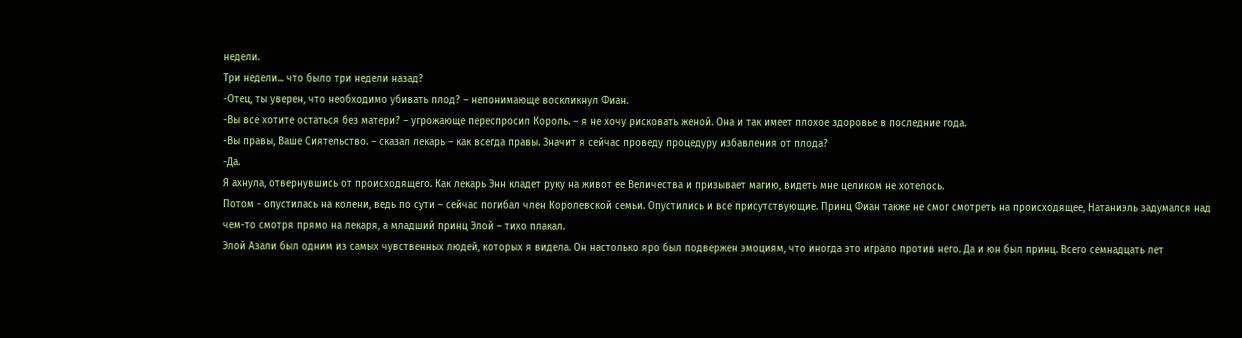недели.
Три недели... что было три недели назад?
-Отец, ты уверен, что необходимо убивать плод? – непонимающе воскликнул Фиан.
-Вы все хотите остаться без матери? – угрожающе переспросил Король. – я не хочу рисковать женой. Она и так имеет плохое здоровье в последние года.
-Вы правы, Ваше Сиятельство. – сказал лекарь – как всегда правы. Значит я сейчас проведу процедуру избавления от плода?
-Да.
Я ахнула, отвернувшись от происходящего. Как лекарь Энн кладет руку на живот ее Величества и призывает магию, видеть мне целиком не хотелось.
Потом - опустилась на колени, ведь по сути – сейчас погибал член Королевской семьи. Опустились и все присутствующие. Принц Фиан также не смог смотреть на происходящее, Натаниэль задумался над чем-то смотря прямо на лекаря, а младший принц Элой – тихо плакал.
Элой Азали был одним из самых чувственных людей, которых я видела. Он настолько яро был подвержен эмоциям, что иногда это играло против него. Да и юн был принц. Всего семнадцать лет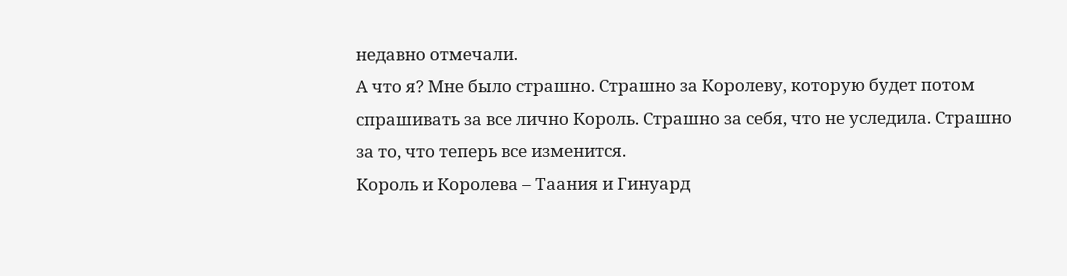недавно отмечали.
А что я? Мне было страшно. Страшно за Королеву, которую будет потом спрашивать за все лично Король. Страшно за себя, что не уследила. Страшно за то, что теперь все изменится.
Король и Королева – Таания и Гинуард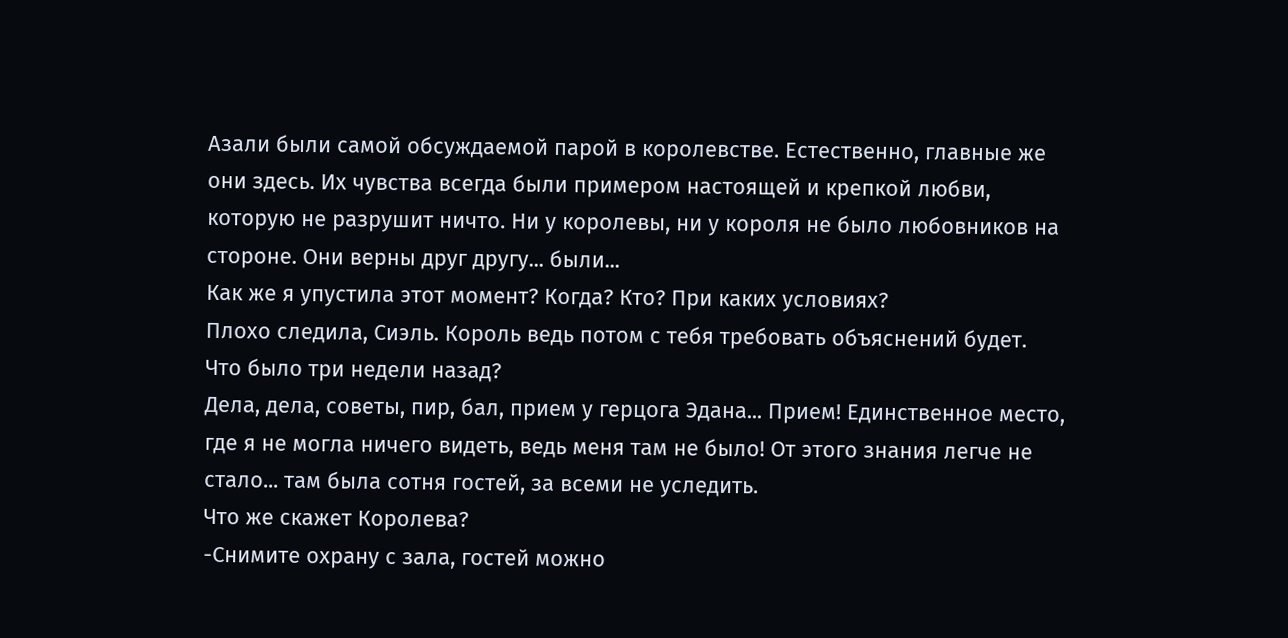Азали были самой обсуждаемой парой в королевстве. Естественно, главные же они здесь. Их чувства всегда были примером настоящей и крепкой любви, которую не разрушит ничто. Ни у королевы, ни у короля не было любовников на стороне. Они верны друг другу... были...
Как же я упустила этот момент? Когда? Кто? При каких условиях?
Плохо следила, Сиэль. Король ведь потом с тебя требовать объяснений будет.
Что было три недели назад?
Дела, дела, советы, пир, бал, прием у герцога Эдана... Прием! Единственное место, где я не могла ничего видеть, ведь меня там не было! От этого знания легче не стало... там была сотня гостей, за всеми не уследить.
Что же скажет Королева?
-Снимите охрану с зала, гостей можно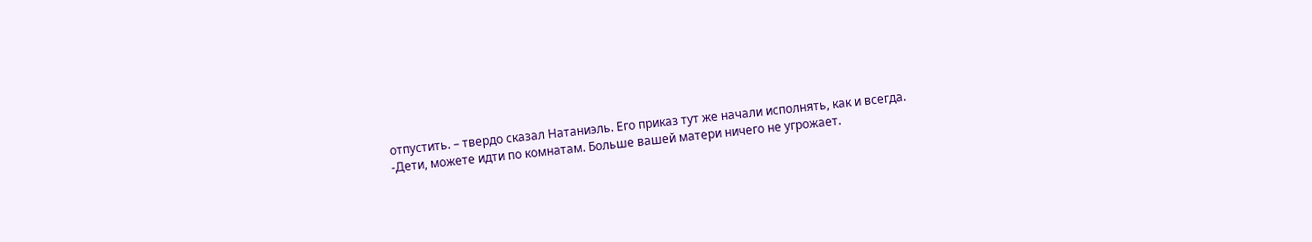отпустить. – твердо сказал Натаниэль. Его приказ тут же начали исполнять, как и всегда.
-Дети, можете идти по комнатам. Больше вашей матери ничего не угрожает.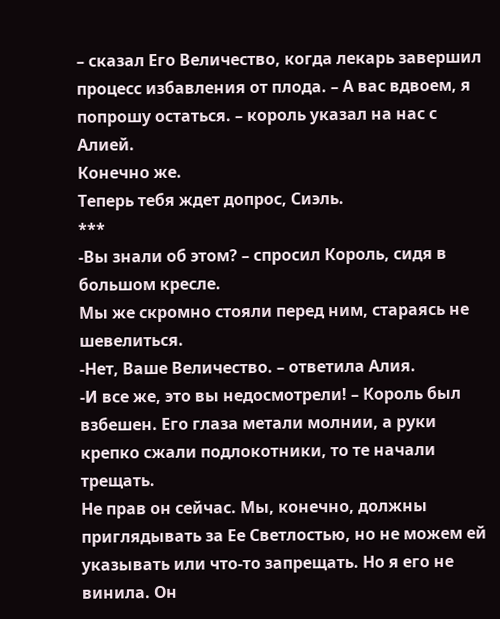– сказал Его Величество, когда лекарь завершил процесс избавления от плода. – А вас вдвоем, я попрошу остаться. – король указал на нас с Алией.
Конечно же.
Теперь тебя ждет допрос, Сиэль.
***
-Вы знали об этом? – спросил Король, сидя в большом кресле.
Мы же скромно стояли перед ним, стараясь не шевелиться.
-Нет, Ваше Величество. – ответила Алия.
-И все же, это вы недосмотрели! – Король был взбешен. Его глаза метали молнии, а руки крепко сжали подлокотники, то те начали трещать.
Не прав он сейчас. Мы, конечно, должны приглядывать за Ее Светлостью, но не можем ей указывать или что-то запрещать. Но я его не винила. Он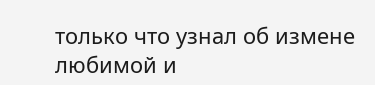только что узнал об измене любимой и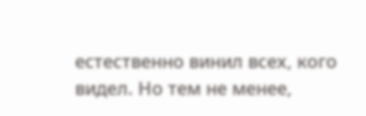естественно винил всех, кого видел. Но тем не менее,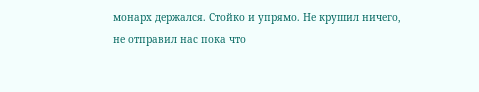монарх держался. Стойко и упрямо. Не крушил ничего, не отправил нас пока что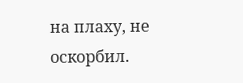на плаху, не оскорбил.